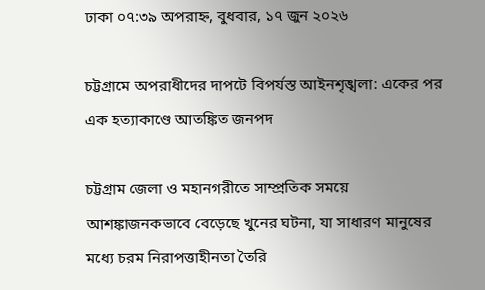ঢাকা ০৭:৩৯ অপরাহ্ন, বুধবার, ১৭ জুন ২০২৬

চট্টগ্রামে অপরাধীদের দাপটে বিপর্যস্ত আইনশৃঙ্খলা: একের পর এক হত্যাকাণ্ডে আতঙ্কিত জনপদ

চট্টগ্রাম জেলা ও মহানগরীতে সাম্প্রতিক সময়ে আশঙ্কাজনকভাবে বেড়েছে খুনের ঘটনা, যা সাধারণ মানুষের মধ্যে চরম নিরাপত্তাহীনতা তৈরি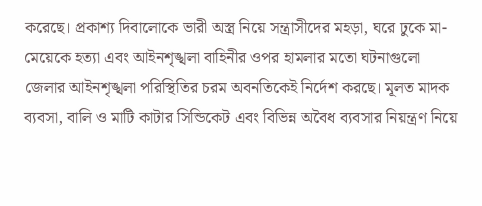করেছে। প্রকাশ্য দিবালোকে ভারী অস্ত্র নিয়ে সন্ত্রাসীদের মহড়া, ঘরে ঢুকে মা-মেয়েকে হত্যা এবং আইনশৃঙ্খলা বাহিনীর ওপর হামলার মতো ঘটনাগুলো জেলার আইনশৃঙ্খলা পরিস্থিতির চরম অবনতিকেই নির্দেশ করছে। মূলত মাদক ব্যবসা, বালি ও মাটি কাটার সিন্ডিকেট এবং বিভিন্ন অবৈধ ব্যবসার নিয়ন্ত্রণ নিয়ে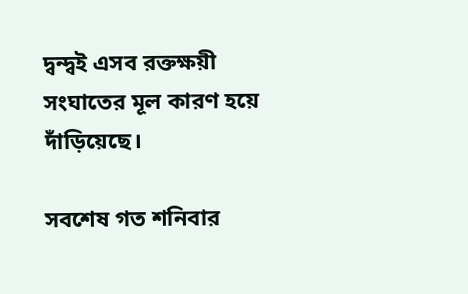দ্বন্দ্বই এসব রক্তক্ষয়ী সংঘাতের মূল কারণ হয়ে দাঁড়িয়েছে।

সবশেষ গত শনিবার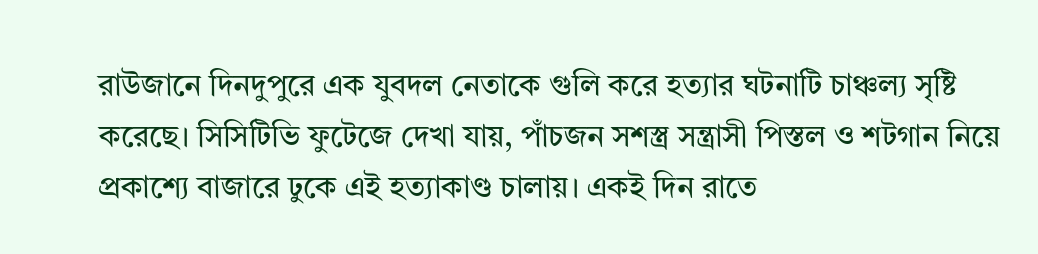রাউজানে দিনদুপুরে এক যুবদল নেতাকে গুলি করে হত্যার ঘটনাটি চাঞ্চল্য সৃষ্টি করেছে। সিসিটিভি ফুটেজে দেখা যায়, পাঁচজন সশস্ত্র সন্ত্রাসী পিস্তল ও শটগান নিয়ে প্রকাশ্যে বাজারে ঢুকে এই হত্যাকাণ্ড চালায়। একই দিন রাতে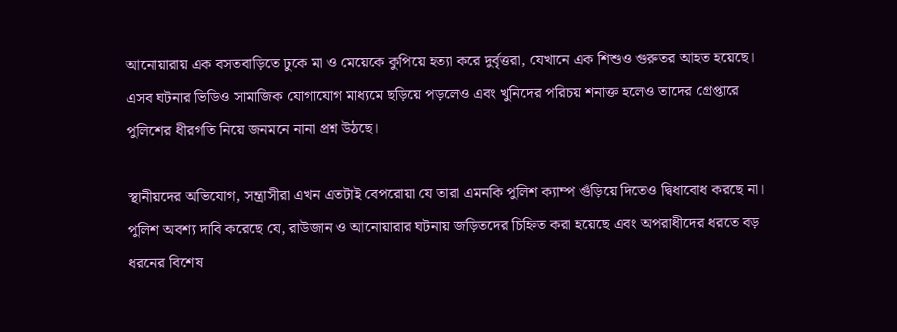আনোয়ারায় এক বসতবাড়িতে ঢুকে মা ও মেয়েকে কুপিয়ে হত্যা করে দুর্বৃত্তরা, যেখানে এক শিশুও গুরুতর আহত হয়েছে। এসব ঘটনার ভিডিও সামাজিক যোগাযোগ মাধ্যমে ছড়িয়ে পড়লেও এবং খুনিদের পরিচয় শনাক্ত হলেও তাদের গ্রেপ্তারে পুলিশের ধীরগতি নিয়ে জনমনে নানা প্রশ্ন উঠছে।

স্থানীয়দের অভিযোগ, সন্ত্রাসীরা এখন এতটাই বেপরোয়া যে তারা এমনকি পুলিশ ক্যাম্প গুঁড়িয়ে দিতেও দ্বিধাবোধ করছে না। পুলিশ অবশ্য দাবি করেছে যে, রাউজান ও আনোয়ারার ঘটনায় জড়িতদের চিহ্নিত করা হয়েছে এবং অপরাধীদের ধরতে বড় ধরনের বিশেষ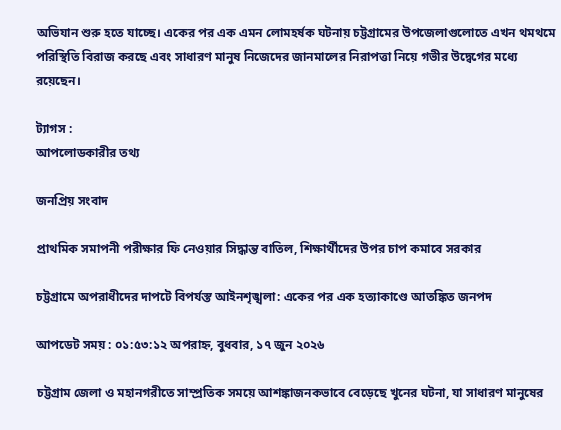অভিযান শুরু হতে যাচ্ছে। একের পর এক এমন লোমহর্ষক ঘটনায় চট্টগ্রামের উপজেলাগুলোতে এখন থমথমে পরিস্থিতি বিরাজ করছে এবং সাধারণ মানুষ নিজেদের জানমালের নিরাপত্তা নিয়ে গভীর উদ্বেগের মধ্যে রয়েছেন।

ট্যাগস :
আপলোডকারীর তথ্য

জনপ্রিয় সংবাদ

প্রাথমিক সমাপনী পরীক্ষার ফি নেওয়ার সিদ্ধান্ত বাতিল, শিক্ষার্থীদের উপর চাপ কমাবে সরকার

চট্টগ্রামে অপরাধীদের দাপটে বিপর্যস্ত আইনশৃঙ্খলা: একের পর এক হত্যাকাণ্ডে আতঙ্কিত জনপদ

আপডেট সময় : ০১:৫৩:১২ অপরাহ্ন, বুধবার, ১৭ জুন ২০২৬

চট্টগ্রাম জেলা ও মহানগরীতে সাম্প্রতিক সময়ে আশঙ্কাজনকভাবে বেড়েছে খুনের ঘটনা, যা সাধারণ মানুষের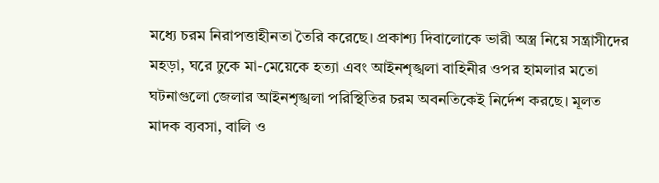মধ্যে চরম নিরাপত্তাহীনতা তৈরি করেছে। প্রকাশ্য দিবালোকে ভারী অস্ত্র নিয়ে সন্ত্রাসীদের মহড়া, ঘরে ঢুকে মা-মেয়েকে হত্যা এবং আইনশৃঙ্খলা বাহিনীর ওপর হামলার মতো ঘটনাগুলো জেলার আইনশৃঙ্খলা পরিস্থিতির চরম অবনতিকেই নির্দেশ করছে। মূলত মাদক ব্যবসা, বালি ও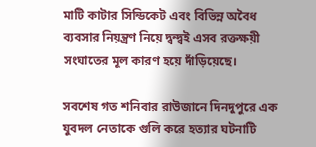মাটি কাটার সিন্ডিকেট এবং বিভিন্ন অবৈধ ব্যবসার নিয়ন্ত্রণ নিয়ে দ্বন্দ্বই এসব রক্তক্ষয়ী সংঘাতের মূল কারণ হয়ে দাঁড়িয়েছে।

সবশেষ গত শনিবার রাউজানে দিনদুপুরে এক যুবদল নেতাকে গুলি করে হত্যার ঘটনাটি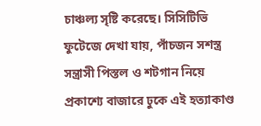চাঞ্চল্য সৃষ্টি করেছে। সিসিটিভি ফুটেজে দেখা যায়, পাঁচজন সশস্ত্র সন্ত্রাসী পিস্তল ও শটগান নিয়ে প্রকাশ্যে বাজারে ঢুকে এই হত্যাকাণ্ড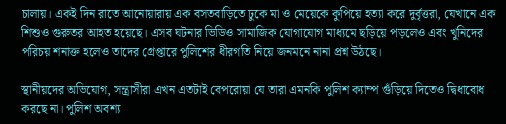চালায়। একই দিন রাতে আনোয়ারায় এক বসতবাড়িতে ঢুকে মা ও মেয়েকে কুপিয়ে হত্যা করে দুর্বৃত্তরা, যেখানে এক শিশুও গুরুতর আহত হয়েছে। এসব ঘটনার ভিডিও সামাজিক যোগাযোগ মাধ্যমে ছড়িয়ে পড়লেও এবং খুনিদের পরিচয় শনাক্ত হলেও তাদের গ্রেপ্তারে পুলিশের ধীরগতি নিয়ে জনমনে নানা প্রশ্ন উঠছে।

স্থানীয়দের অভিযোগ, সন্ত্রাসীরা এখন এতটাই বেপরোয়া যে তারা এমনকি পুলিশ ক্যাম্প গুঁড়িয়ে দিতেও দ্বিধাবোধ করছে না। পুলিশ অবশ্য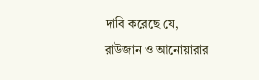দাবি করেছে যে, রাউজান ও আনোয়ারার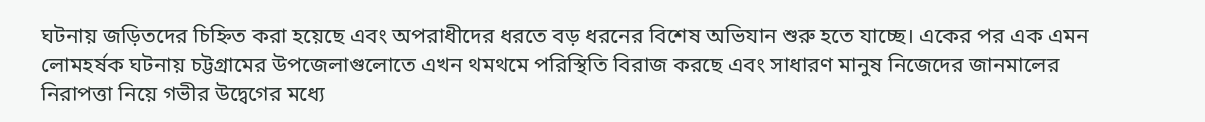ঘটনায় জড়িতদের চিহ্নিত করা হয়েছে এবং অপরাধীদের ধরতে বড় ধরনের বিশেষ অভিযান শুরু হতে যাচ্ছে। একের পর এক এমন লোমহর্ষক ঘটনায় চট্টগ্রামের উপজেলাগুলোতে এখন থমথমে পরিস্থিতি বিরাজ করছে এবং সাধারণ মানুষ নিজেদের জানমালের নিরাপত্তা নিয়ে গভীর উদ্বেগের মধ্যে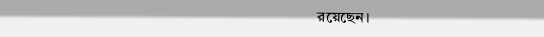রয়েছেন।